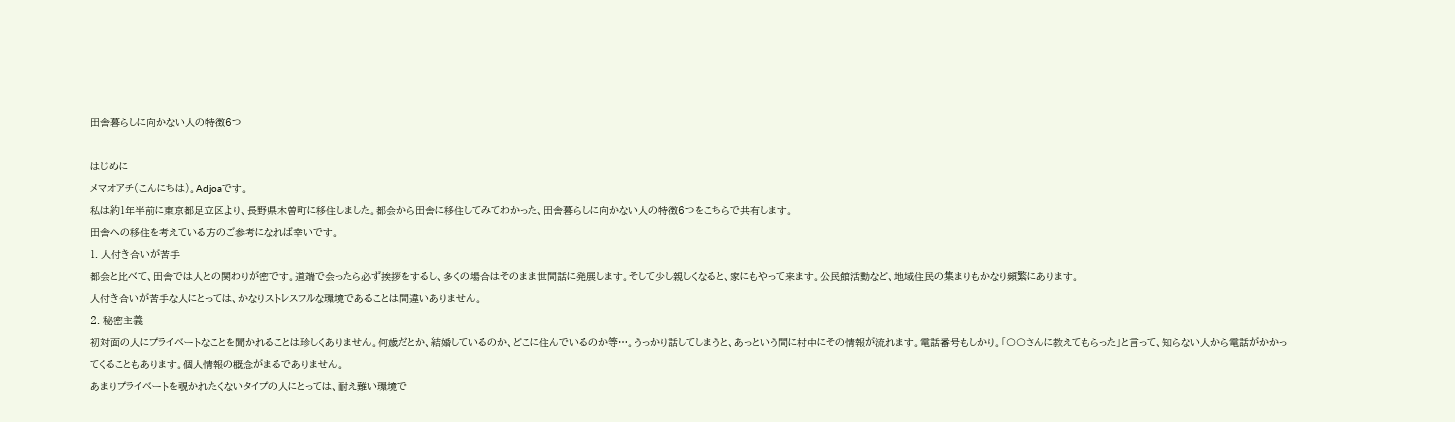田舎暮らしに向かない人の特徴6つ

はじめに
メマオアチ(こんにちは)。Adjoaです。
私は約1年半前に東京都足立区より、長野県木曽町に移住しました。都会から田舎に移住してみてわかった、田舎暮らしに向かない人の特徴6つをこちらで共有します。
田舎への移住を考えている方のご参考になれば幸いです。
1. 人付き合いが苦手
都会と比べて、田舎では人との関わりが密です。道端で会ったら必ず挨拶をするし、多くの場合はそのまま世間話に発展します。そして少し親しくなると、家にもやって来ます。公民館活動など、地域住民の集まりもかなり頻繁にあります。
人付き合いが苦手な人にとっては、かなりストレスフルな環境であることは間違いありません。
2. 秘密主義
初対面の人にプライベートなことを聞かれることは珍しくありません。何歳だとか、結婚しているのか、どこに住んでいるのか等…。うっかり話してしまうと、あっという間に村中にその情報が流れます。電話番号もしかり。「〇〇さんに教えてもらった」と言って、知らない人から電話がかかってくることもあります。個人情報の概念がまるでありません。
あまりプライベートを覗かれたくないタイプの人にとっては、耐え難い環境で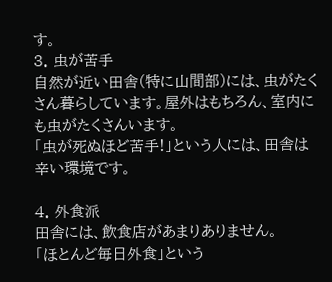す。
3. 虫が苦手
自然が近い田舎(特に山間部)には、虫がたくさん暮らしています。屋外はもちろん、室内にも虫がたくさんいます。
「虫が死ぬほど苦手!」という人には、田舎は辛い環境です。

4. 外食派
田舎には、飲食店があまりありません。
「ほとんど毎日外食」という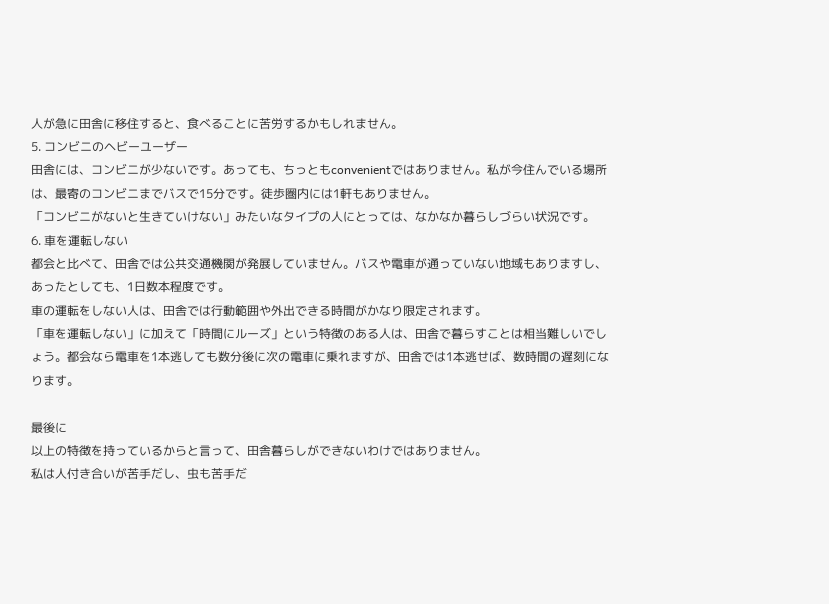人が急に田舎に移住すると、食べることに苦労するかもしれません。
5. コンビニのヘビーユーザー
田舎には、コンビニが少ないです。あっても、ちっともconvenientではありません。私が今住んでいる場所は、最寄のコンビニまでバスで15分です。徒歩圏内には1軒もありません。
「コンビニがないと生きていけない」みたいなタイプの人にとっては、なかなか暮らしづらい状況です。
6. 車を運転しない
都会と比べて、田舎では公共交通機関が発展していません。バスや電車が通っていない地域もありますし、あったとしても、1日数本程度です。
車の運転をしない人は、田舎では行動範囲や外出できる時間がかなり限定されます。
「車を運転しない」に加えて「時間にルーズ」という特徴のある人は、田舎で暮らすことは相当難しいでしょう。都会なら電車を1本逃しても数分後に次の電車に乗れますが、田舎では1本逃せば、数時間の遅刻になります。

最後に
以上の特徴を持っているからと言って、田舎暮らしができないわけではありません。
私は人付き合いが苦手だし、虫も苦手だ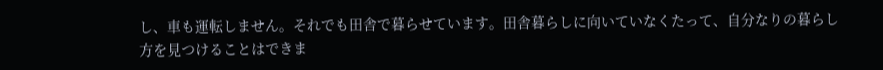し、車も運転しません。それでも田舎で暮らせています。田舎暮らしに向いていなくたって、自分なりの暮らし方を見つけることはできま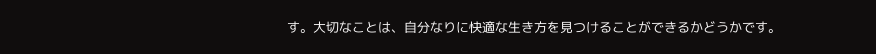す。大切なことは、自分なりに快適な生き方を見つけることができるかどうかです。